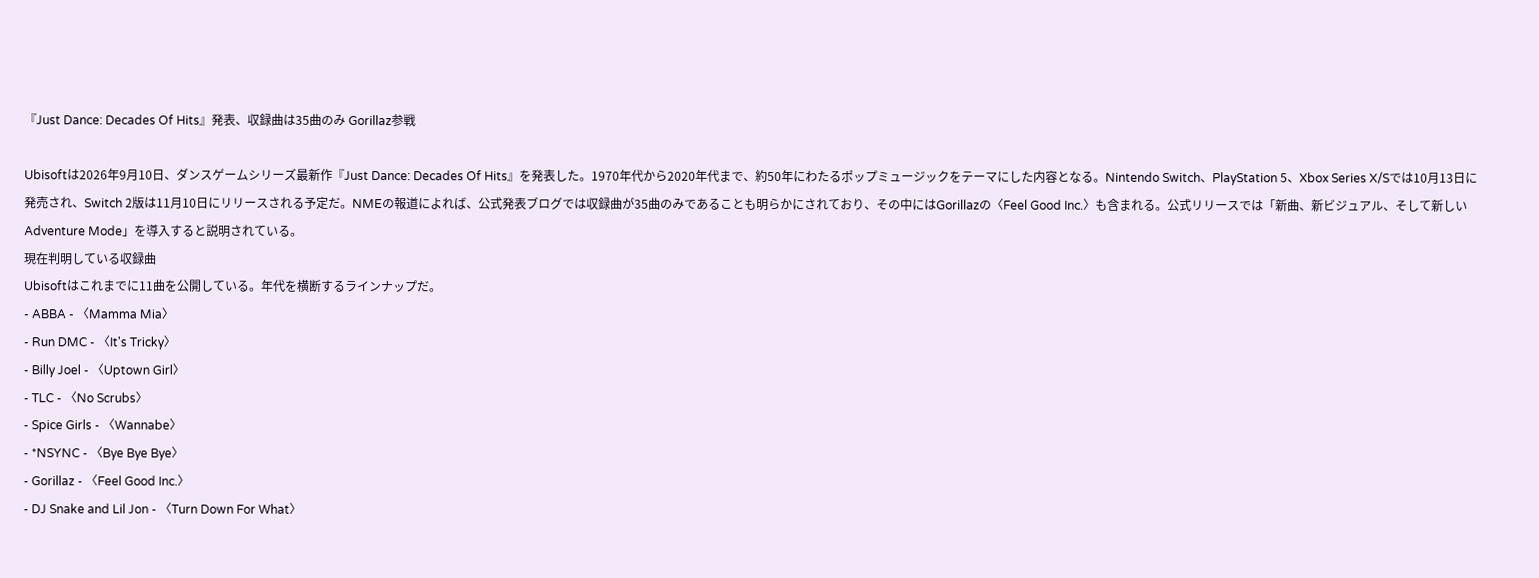『Just Dance: Decades Of Hits』発表、収録曲は35曲のみ Gorillaz参戦

Ubisoftは2026年9月10日、ダンスゲームシリーズ最新作『Just Dance: Decades Of Hits』を発表した。1970年代から2020年代まで、約50年にわたるポップミュージックをテーマにした内容となる。Nintendo Switch、PlayStation 5、Xbox Series X/Sでは10月13日に発売され、Switch 2版は11月10日にリリースされる予定だ。NMEの報道によれば、公式発表ブログでは収録曲が35曲のみであることも明らかにされており、その中にはGorillazの〈Feel Good Inc.〉も含まれる。公式リリースでは「新曲、新ビジュアル、そして新しいAdventure Mode」を導入すると説明されている。
現在判明している収録曲
Ubisoftはこれまでに11曲を公開している。年代を横断するラインナップだ。
- ABBA - 〈Mamma Mia〉
- Run DMC - 〈It's Tricky〉
- Billy Joel - 〈Uptown Girl〉
- TLC - 〈No Scrubs〉
- Spice Girls - 〈Wannabe〉
- *NSYNC - 〈Bye Bye Bye〉
- Gorillaz - 〈Feel Good Inc.〉
- DJ Snake and Lil Jon - 〈Turn Down For What〉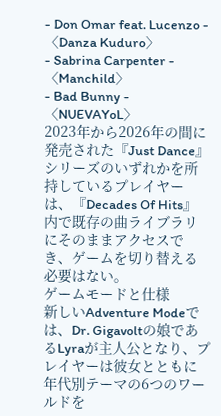- Don Omar feat. Lucenzo - 〈Danza Kuduro〉
- Sabrina Carpenter - 〈Manchild〉
- Bad Bunny - 〈NUEVAYoL〉
2023年から2026年の間に発売された『Just Dance』シリーズのいずれかを所持しているプレイヤーは、『Decades Of Hits』内で既存の曲ライブラリにそのままアクセスでき、ゲームを切り替える必要はない。
ゲームモードと仕様
新しいAdventure Modeでは、Dr. Gigavoltの娘であるLyraが主人公となり、プレイヤーは彼女とともに年代別テーマの6つのワールドを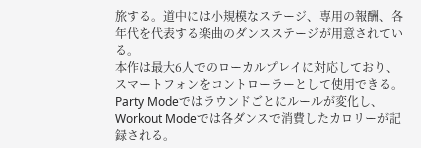旅する。道中には小規模なステージ、専用の報酬、各年代を代表する楽曲のダンスステージが用意されている。
本作は最大6人でのローカルプレイに対応しており、スマートフォンをコントローラーとして使用できる。Party Modeではラウンドごとにルールが変化し、Workout Modeでは各ダンスで消費したカロリーが記録される。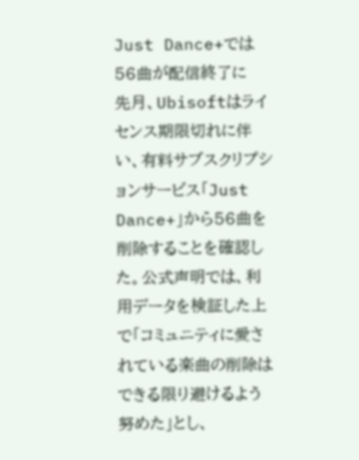Just Dance+では56曲が配信終了に
先月、Ubisoftはライセンス期限切れに伴い、有料サブスクリプションサービス「Just Dance+」から56曲を削除することを確認した。公式声明では、利用データを検証した上で「コミュニティに愛されている楽曲の削除はできる限り避けるよう努めた」とし、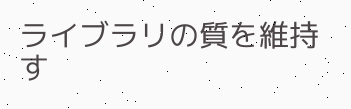ライブラリの質を維持す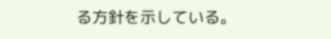る方針を示している。